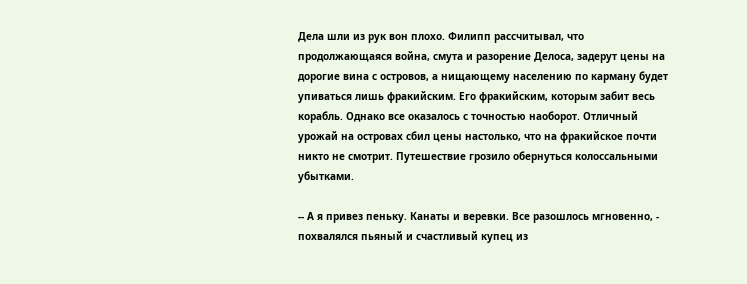Дела шли из рук вон плохо. Филипп рассчитывал, что продолжающаяся война, смута и разорение Делоса, задерут цены на дорогие вина с островов, а нищающему населению по карману будет упиваться лишь фракийским. Его фракийским, которым забит весь корабль. Однако все оказалось с точностью наоборот. Отличный урожай на островах сбил цены настолько, что на фракийское почти никто не смотрит. Путешествие грозило обернуться колоссальными убытками.

-- А я привез пеньку. Канаты и веревки. Все разошлось мгновенно, - похвалялся пьяный и счастливый купец из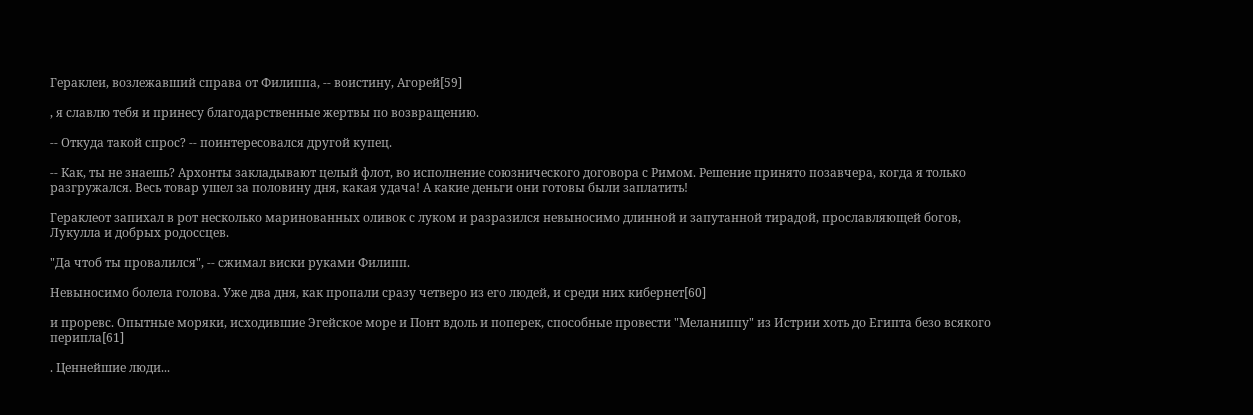Гераклеи, возлежавший справа от Филиппа, -- воистину, Агорей[59]

, я славлю тебя и принесу благодарственные жертвы по возвращению.

-- Откуда такой спрос? -- поинтересовался другой купец.

-- Как, ты не знаешь? Архонты закладывают целый флот, во исполнение союзнического договора с Римом. Решение принято позавчера, когда я только разгружался. Весь товар ушел за половину дня, какая удача! А какие деньги они готовы были заплатить!

Гераклеот запихал в рот несколько маринованных оливок с луком и разразился невыносимо длинной и запутанной тирадой, прославляющей богов, Лукулла и добрых родоссцев.

"Да чтоб ты провалился", -- сжимал виски руками Филипп.

Невыносимо болела голова. Уже два дня, как пропали сразу четверо из его людей, и среди них кибернет[60]

и проревс. Опытные моряки, исходившие Эгейское море и Понт вдоль и поперек, способные провести "Меланиппу" из Истрии хоть до Египта безо всякого перипла[61]

. Ценнейшие люди...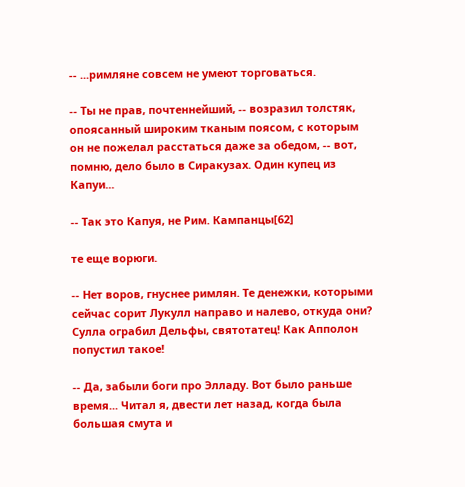-- ...римляне совсем не умеют торговаться.

-- Ты не прав, почтеннейший, -- возразил толстяк, опоясанный широким тканым поясом, с которым он не пожелал расстаться даже за обедом, -- вот, помню, дело было в Сиракузах. Один купец из Капуи...

-- Так это Капуя, не Рим. Кампанцы[62]

те еще ворюги.

-- Нет воров, гнуснее римлян. Те денежки, которыми сейчас сорит Лукулл направо и налево, откуда они? Сулла ограбил Дельфы, святотатец! Как Апполон попустил такое!

-- Да, забыли боги про Элладу. Вот было раньше время... Читал я, двести лет назад, когда была большая смута и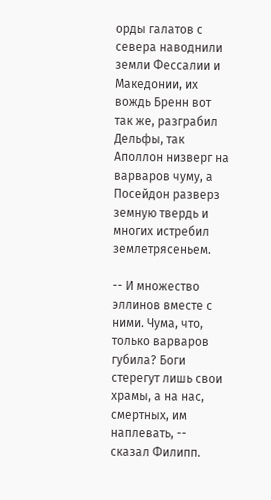орды галатов с севера наводнили земли Фессалии и Македонии, их вождь Бренн вот так же, разграбил Дельфы, так Аполлон низверг на варваров чуму, а Посейдон разверз земную твердь и многих истребил землетрясеньем.

-- И множество эллинов вместе с ними. Чума, что, только варваров губила? Боги стерегут лишь свои храмы, а на нас, смертных, им наплевать, -- сказал Филипп.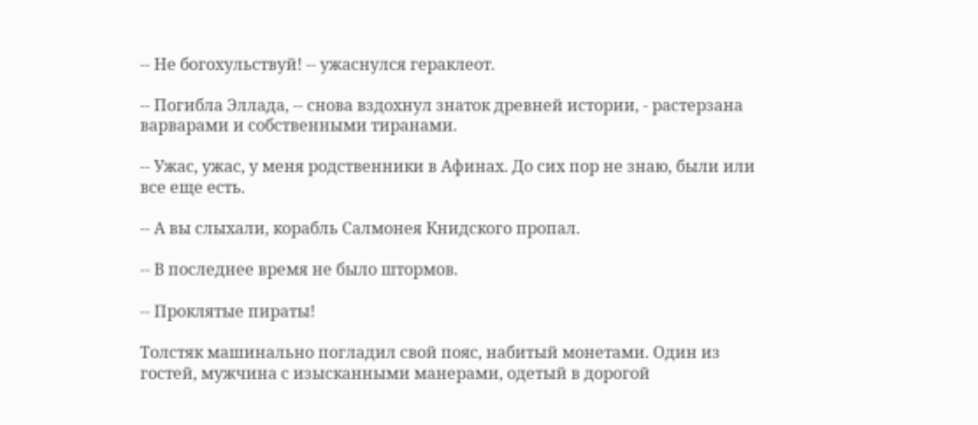-- Не богохульствуй! -- ужаснулся гераклеот.

-- Погибла Эллада, -- снова вздохнул знаток древней истории, - растерзана варварами и собственными тиранами.

-- Ужас, ужас, у меня родственники в Афинах. До сих пор не знаю, были или все еще есть.

-- А вы слыхали, корабль Салмонея Книдского пропал.

-- В последнее время не было штормов.

-- Проклятые пираты!

Толстяк машинально погладил свой пояс, набитый монетами. Один из гостей, мужчина с изысканными манерами, одетый в дорогой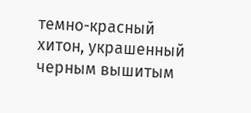темно-красный хитон, украшенный черным вышитым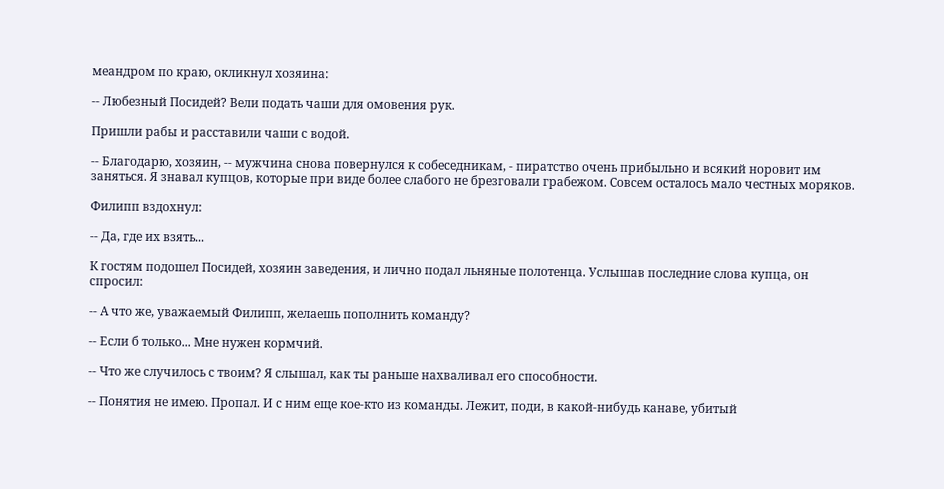меандром по краю, окликнул хозяина:

-- Любезный Посидей? Вели подать чаши для омовения рук.

Пришли рабы и расставили чаши с водой.

-- Благодарю, хозяин, -- мужчина снова повернулся к собеседникам, - пиратство очень прибыльно и всякий норовит им заняться. Я знавал купцов, которые при виде более слабого не брезговали грабежом. Совсем осталось мало честных моряков.

Филипп вздохнул:

-- Да, где их взять...

К гостям подошел Посидей, хозяин заведения, и лично подал льняные полотенца. Услышав последние слова купца, он спросил:

-- А что же, уважаемый Филипп, желаешь пополнить команду?

-- Если б только... Мне нужен кормчий.

-- Что же случилось с твоим? Я слышал, как ты раньше нахваливал его способности.

-- Понятия не имею. Пропал. И с ним еще кое-кто из команды. Лежит, поди, в какой-нибудь канаве, убитый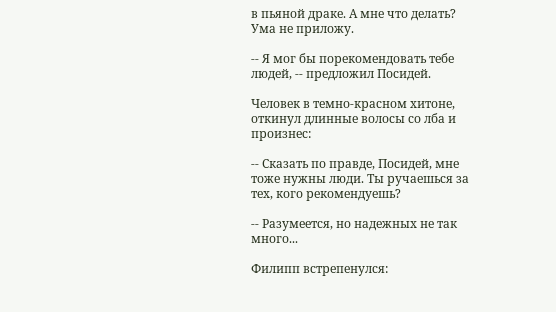в пьяной драке. А мне что делать? Ума не приложу.

-- Я мог бы порекомендовать тебе людей, -- предложил Посидей.

Человек в темно-красном хитоне, откинул длинные волосы со лба и произнес:

-- Сказать по правде, Посидей, мне тоже нужны люди. Ты ручаешься за тех, кого рекомендуешь?

-- Разумеется, но надежных не так много...

Филипп встрепенулся: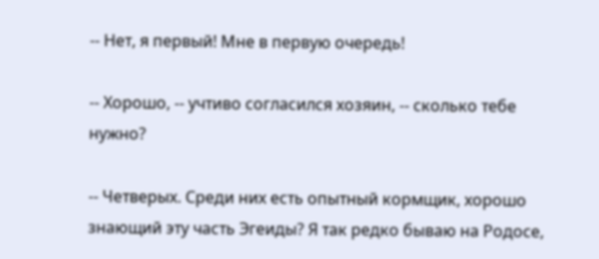-- Нет, я первый! Мне в первую очередь!

-- Хорошо, -- учтиво согласился хозяин, -- сколько тебе нужно?

-- Четверых. Среди них есть опытный кормщик, хорошо знающий эту часть Эгеиды? Я так редко бываю на Родосе,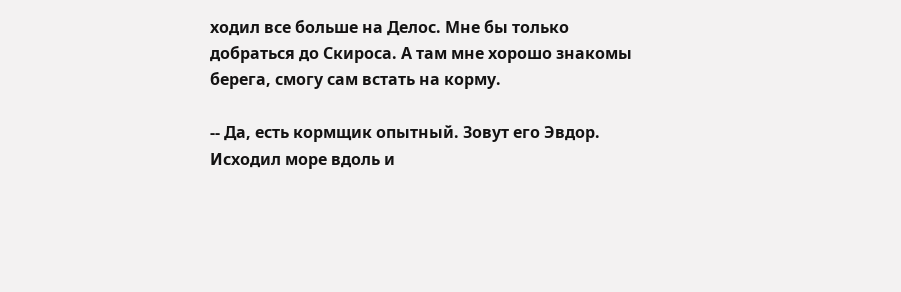ходил все больше на Делос. Мне бы только добраться до Скироса. А там мне хорошо знакомы берега, смогу сам встать на корму.

-- Да, есть кормщик опытный. Зовут его Эвдор. Исходил море вдоль и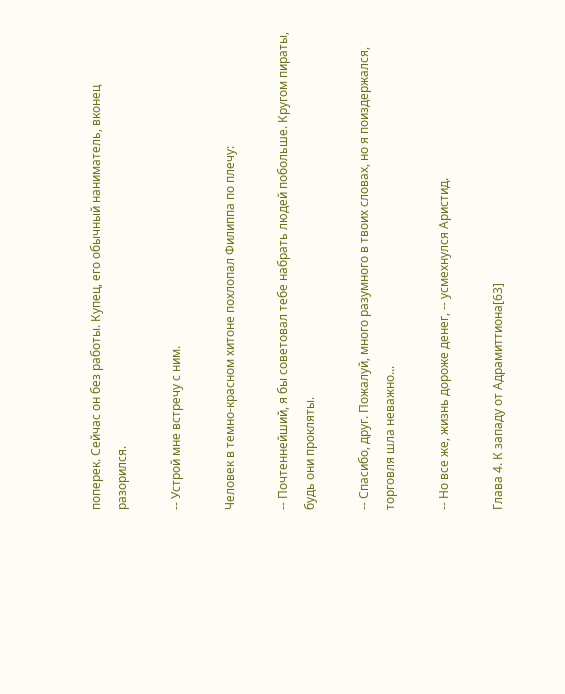поперек. Сейчас он без работы. Купец, его обычный наниматель, вконец разорился.

-- Устрой мне встречу с ним.

Человек в темно-красном хитоне похлопал Филиппа по плечу:

-- Почтеннейший, я бы советовал тебе набрать людей побольше. Кругом пираты, будь они прокляты.

-- Спасибо, друг. Пожалуй, много разумного в твоих словах, но я поиздержался, торговля шла неважно...

-- Но все же, жизнь дороже денег, -- усмехнулся Аристид.

Глава 4. К западу от Адрамиттиона[63]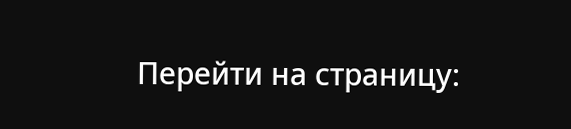Перейти на страницу: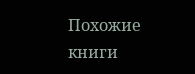Похожие книги